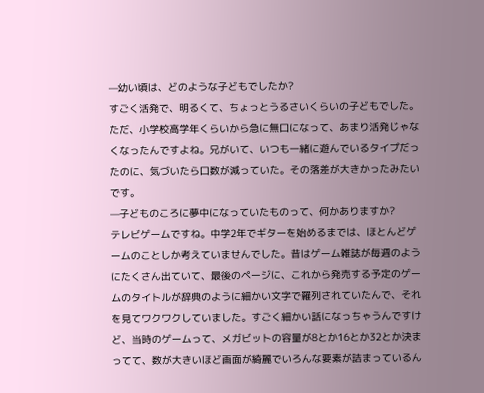—幼い頃は、どのような子どもでしたか?
すごく活発で、明るくて、ちょっとうるさいくらいの子どもでした。ただ、小学校高学年くらいから急に無口になって、あまり活発じゃなくなったんですよね。兄がいて、いつも一緒に遊んでいるタイプだったのに、気づいたら口数が減っていた。その落差が大きかったみたいです。
—子どものころに夢中になっていたものって、何かありますか?
テレビゲームですね。中学2年でギターを始めるまでは、ほとんどゲームのことしか考えていませんでした。昔はゲーム雑誌が毎週のようにたくさん出ていて、最後のページに、これから発売する予定のゲームのタイトルが辞典のように細かい文字で羅列されていたんで、それを見てワクワクしていました。すごく細かい話になっちゃうんですけど、当時のゲームって、メガビットの容量が8とか16とか32とか決まってて、数が大きいほど画面が綺麗でいろんな要素が詰まっているん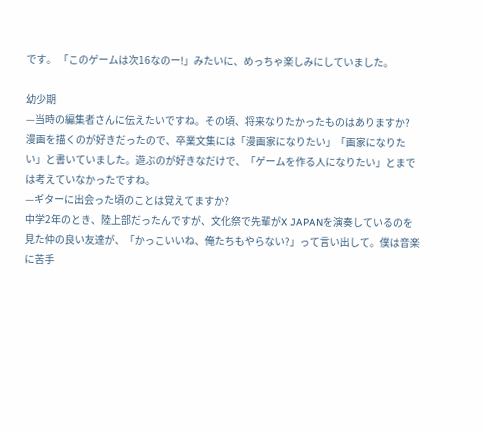です。 「このゲームは次16なのー!」みたいに、めっちゃ楽しみにしていました。

幼少期
—当時の編集者さんに伝えたいですね。その頃、将来なりたかったものはありますか?
漫画を描くのが好きだったので、卒業文集には「漫画家になりたい」「画家になりたい」と書いていました。遊ぶのが好きなだけで、「ゲームを作る人になりたい」とまでは考えていなかったですね。
—ギターに出会った頃のことは覚えてますか?
中学2年のとき、陸上部だったんですが、文化祭で先輩がX JAPANを演奏しているのを見た仲の良い友達が、「かっこいいね、俺たちもやらない?」って言い出して。僕は音楽に苦手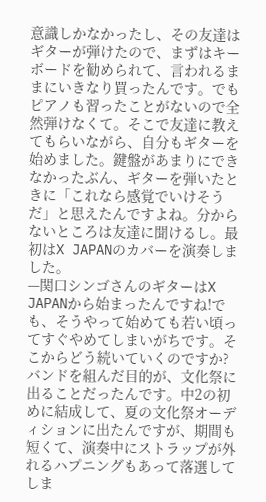意識しかなかったし、その友達はギターが弾けたので、まずはキーボードを勧められて、言われるままにいきなり買ったんです。でもピアノも習ったことがないので全然弾けなくて。そこで友達に教えてもらいながら、自分もギターを始めました。鍵盤があまりにできなかったぶん、ギターを弾いたときに「これなら感覚でいけそうだ」と思えたんですよね。分からないところは友達に聞けるし。最初はX JAPANのカバーを演奏しました。
—関口シンゴさんのギターはX JAPANから始まったんですね!でも、そうやって始めても若い頃ってすぐやめてしまいがちです。そこからどう続いていくのですか?
バンドを組んだ目的が、文化祭に出ることだったんです。中2の初めに結成して、夏の文化祭オーディションに出たんですが、期間も短くて、演奏中にストラップが外れるハプニングもあって落選してしま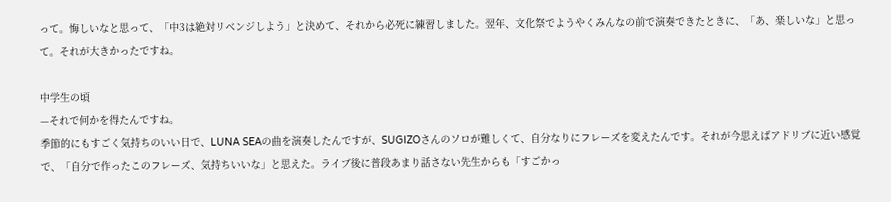って。悔しいなと思って、「中3は絶対リベンジしよう」と決めて、それから必死に練習しました。翌年、文化祭でようやくみんなの前で演奏できたときに、「あ、楽しいな」と思って。それが大きかったですね。

中学生の頃
—それで何かを得たんですね。
季節的にもすごく気持ちのいい日で、LUNA SEAの曲を演奏したんですが、SUGIZOさんのソロが難しくて、自分なりにフレーズを変えたんです。それが今思えばアドリブに近い感覚で、「自分で作ったこのフレーズ、気持ちいいな」と思えた。ライブ後に普段あまり話さない先生からも「すごかっ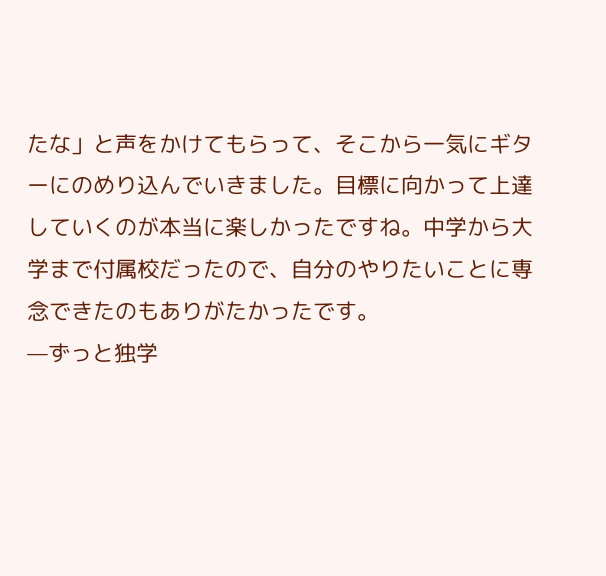たな」と声をかけてもらって、そこから一気にギターにのめり込んでいきました。目標に向かって上達していくのが本当に楽しかったですね。中学から大学まで付属校だったので、自分のやりたいことに専念できたのもありがたかったです。
—ずっと独学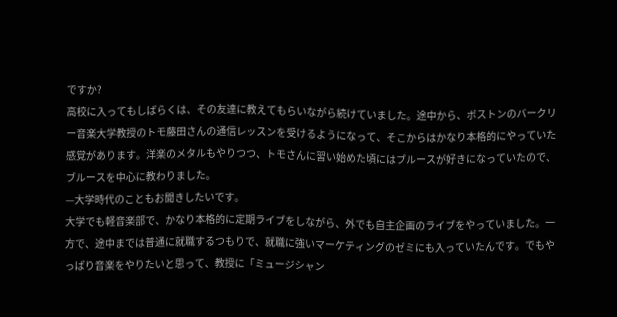ですか?
高校に入ってもしばらくは、その友達に教えてもらいながら続けていました。途中から、ボストンのバークリー音楽大学教授のトモ藤田さんの通信レッスンを受けるようになって、そこからはかなり本格的にやっていた感覚があります。洋楽のメタルもやりつつ、トモさんに習い始めた頃にはブルースが好きになっていたので、ブルースを中心に教わりました。
—大学時代のこともお聞きしたいです。
大学でも軽音楽部で、かなり本格的に定期ライブをしながら、外でも自主企画のライブをやっていました。一方で、途中までは普通に就職するつもりで、就職に強いマーケティングのゼミにも入っていたんです。でもやっぱり音楽をやりたいと思って、教授に「ミュージシャン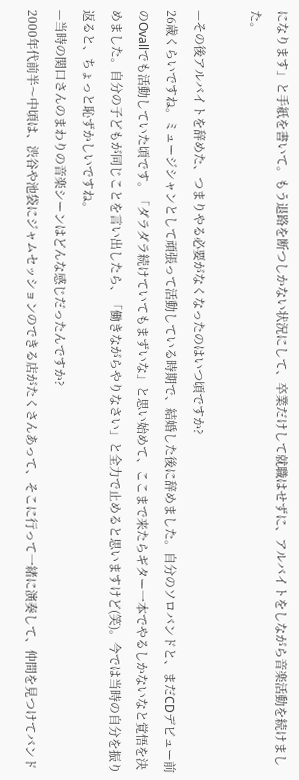になります」と手紙を書いて。もう退路を断つしかない状況にして、卒業だけして就職はせずに、アルバイトをしながら音楽活動を続けました。

—その後アルバイトを辞めた、つまりやる必要がなくなったのはいつ頃ですか?
26歳くらいですね。ミュージシャンとして頑張って活動している時期で、結婚した後に辞めました。自分のソロバンドと、まだCDデビュー前のOvallでも活動していた頃です。「ダラダラ続けていてもまずいな」と思い始めて、ここまで来たらギター一本でやるしかないなと覚悟を決めました。自分の子どもが同じことを言い出したら、「働きながらやりなさい」と全力で止めると思いますけど(笑)。今では当時の自分を振り返ると、ちょっと恥ずかしいですね。
—当時の関口さんのまわりの音楽シーンはどんな感じだったんですか?
2000年代前半〜中頃は、渋谷や池袋にジャムセッションのできる店がたくさんあって、そこに行って一緒に演奏して、仲間を見つけてバンド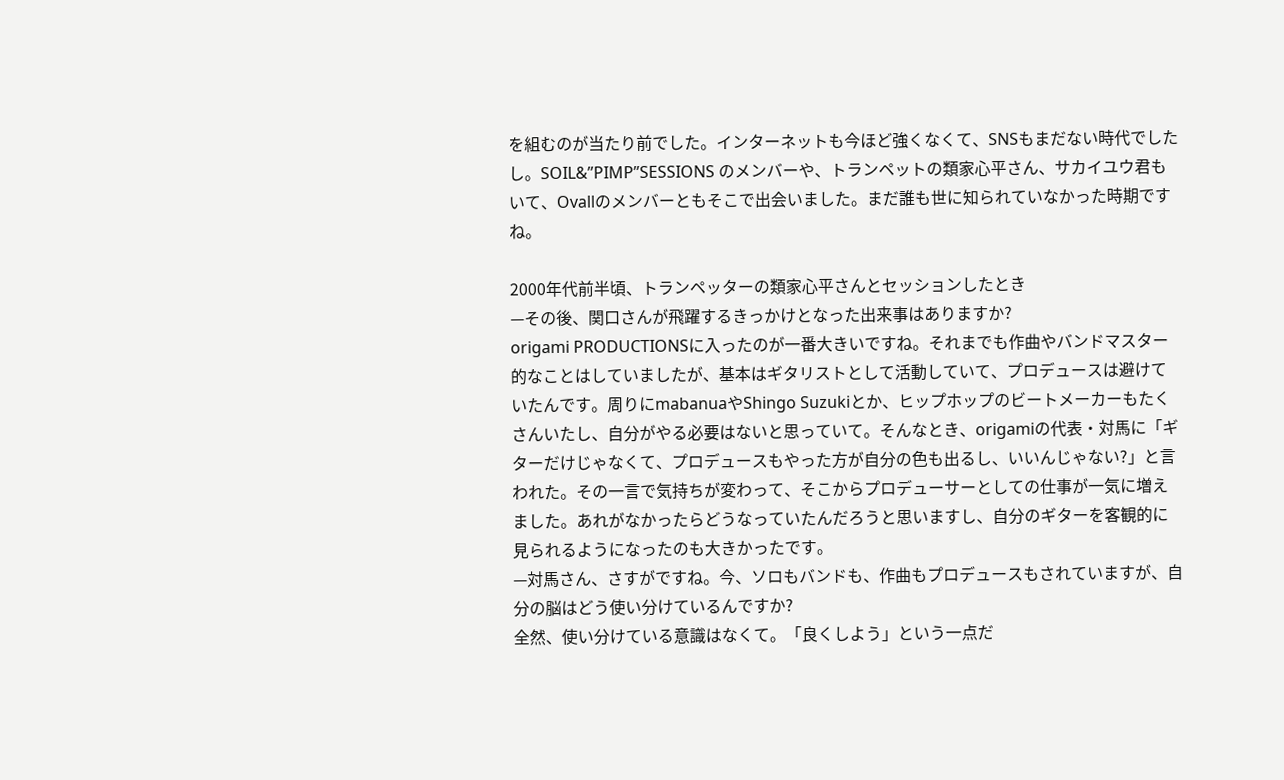を組むのが当たり前でした。インターネットも今ほど強くなくて、SNSもまだない時代でしたし。SOIL&”PIMP”SESSIONS のメンバーや、トランペットの類家心平さん、サカイユウ君もいて、Ovallのメンバーともそこで出会いました。まだ誰も世に知られていなかった時期ですね。

2000年代前半頃、トランペッターの類家心平さんとセッションしたとき
—その後、関口さんが飛躍するきっかけとなった出来事はありますか?
origami PRODUCTIONSに入ったのが一番大きいですね。それまでも作曲やバンドマスター的なことはしていましたが、基本はギタリストとして活動していて、プロデュースは避けていたんです。周りにmabanuaやShingo Suzukiとか、ヒップホップのビートメーカーもたくさんいたし、自分がやる必要はないと思っていて。そんなとき、origamiの代表・対馬に「ギターだけじゃなくて、プロデュースもやった方が自分の色も出るし、いいんじゃない?」と言われた。その一言で気持ちが変わって、そこからプロデューサーとしての仕事が一気に増えました。あれがなかったらどうなっていたんだろうと思いますし、自分のギターを客観的に見られるようになったのも大きかったです。
—対馬さん、さすがですね。今、ソロもバンドも、作曲もプロデュースもされていますが、自分の脳はどう使い分けているんですか?
全然、使い分けている意識はなくて。「良くしよう」という一点だ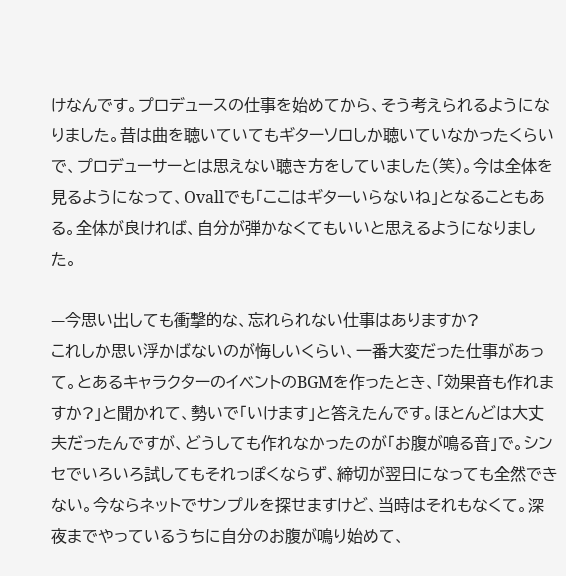けなんです。プロデュースの仕事を始めてから、そう考えられるようになりました。昔は曲を聴いていてもギターソロしか聴いていなかったくらいで、プロデューサーとは思えない聴き方をしていました(笑)。今は全体を見るようになって、Ovallでも「ここはギターいらないね」となることもある。全体が良ければ、自分が弾かなくてもいいと思えるようになりました。

—今思い出しても衝撃的な、忘れられない仕事はありますか?
これしか思い浮かばないのが悔しいくらい、一番大変だった仕事があって。とあるキャラクターのイベントのBGMを作ったとき、「効果音も作れますか?」と聞かれて、勢いで「いけます」と答えたんです。ほとんどは大丈夫だったんですが、どうしても作れなかったのが「お腹が鳴る音」で。シンセでいろいろ試してもそれっぽくならず、締切が翌日になっても全然できない。今ならネットでサンプルを探せますけど、当時はそれもなくて。深夜までやっているうちに自分のお腹が鳴り始めて、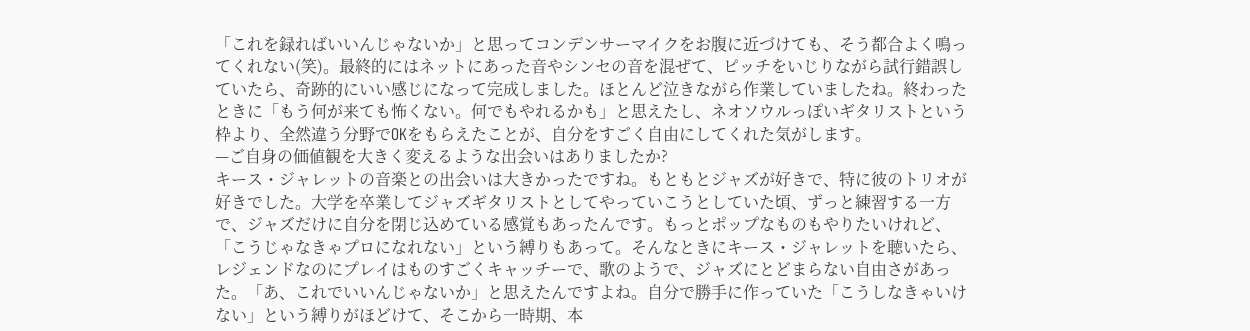「これを録ればいいんじゃないか」と思ってコンデンサーマイクをお腹に近づけても、そう都合よく鳴ってくれない(笑)。最終的にはネットにあった音やシンセの音を混ぜて、ピッチをいじりながら試行錯誤していたら、奇跡的にいい感じになって完成しました。ほとんど泣きながら作業していましたね。終わったときに「もう何が来ても怖くない。何でもやれるかも」と思えたし、ネオソウルっぽいギタリストという枠より、全然違う分野でOKをもらえたことが、自分をすごく自由にしてくれた気がします。
—ご自身の価値観を大きく変えるような出会いはありましたか?
キース・ジャレットの音楽との出会いは大きかったですね。もともとジャズが好きで、特に彼のトリオが好きでした。大学を卒業してジャズギタリストとしてやっていこうとしていた頃、ずっと練習する一方で、ジャズだけに自分を閉じ込めている感覚もあったんです。もっとポップなものもやりたいけれど、「こうじゃなきゃプロになれない」という縛りもあって。そんなときにキース・ジャレットを聴いたら、レジェンドなのにプレイはものすごくキャッチーで、歌のようで、ジャズにとどまらない自由さがあった。「あ、これでいいんじゃないか」と思えたんですよね。自分で勝手に作っていた「こうしなきゃいけない」という縛りがほどけて、そこから一時期、本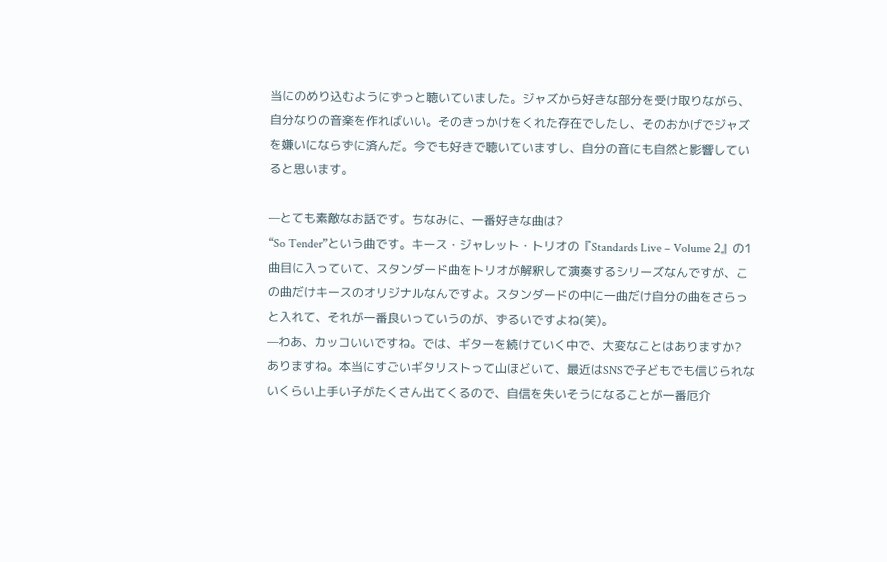当にのめり込むようにずっと聴いていました。ジャズから好きな部分を受け取りながら、自分なりの音楽を作ればいい。そのきっかけをくれた存在でしたし、そのおかげでジャズを嫌いにならずに済んだ。今でも好きで聴いていますし、自分の音にも自然と影響していると思います。

—とても素敵なお話です。ちなみに、一番好きな曲は?
“So Tender”という曲です。キース・ジャレット・トリオの『Standards Live – Volume 2』の1曲目に入っていて、スタンダード曲をトリオが解釈して演奏するシリーズなんですが、この曲だけキースのオリジナルなんですよ。スタンダードの中に一曲だけ自分の曲をさらっと入れて、それが一番良いっていうのが、ずるいですよね(笑)。
—わあ、カッコいいですね。では、ギターを続けていく中で、大変なことはありますか?
ありますね。本当にすごいギタリストって山ほどいて、最近はSNSで子どもでも信じられないくらい上手い子がたくさん出てくるので、自信を失いそうになることが一番厄介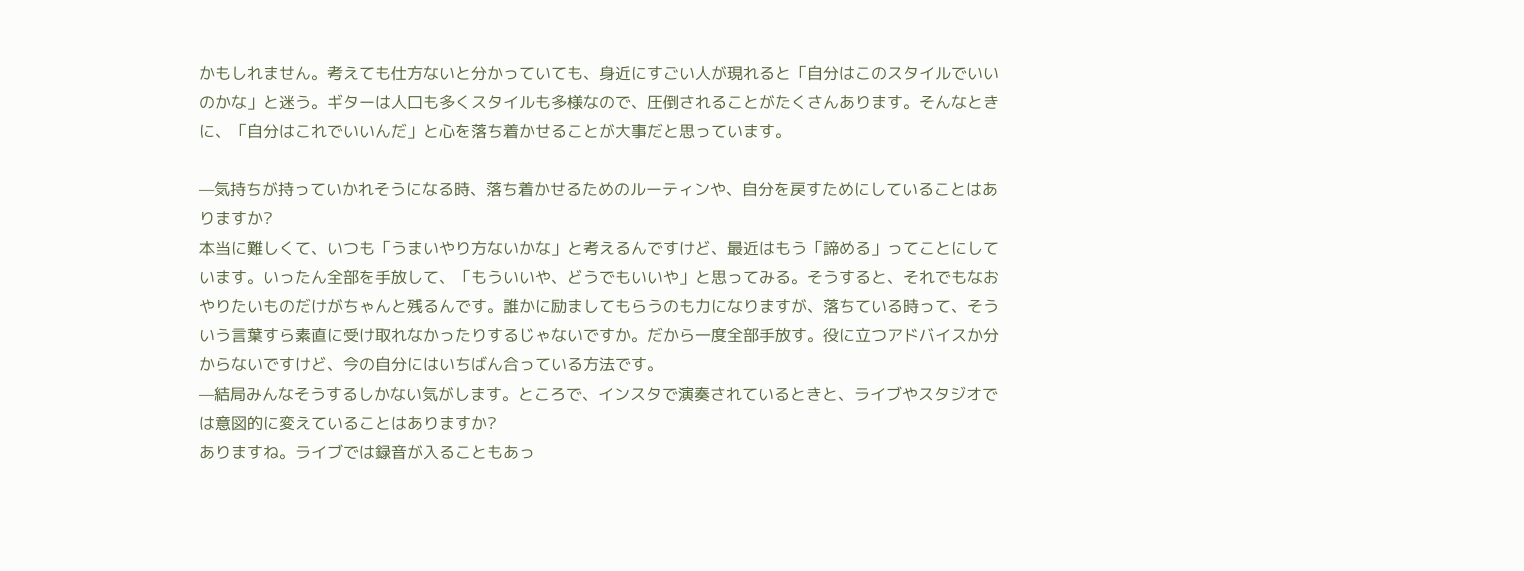かもしれません。考えても仕方ないと分かっていても、身近にすごい人が現れると「自分はこのスタイルでいいのかな」と迷う。ギターは人口も多くスタイルも多様なので、圧倒されることがたくさんあります。そんなときに、「自分はこれでいいんだ」と心を落ち着かせることが大事だと思っています。

—気持ちが持っていかれそうになる時、落ち着かせるためのルーティンや、自分を戻すためにしていることはありますか?
本当に難しくて、いつも「うまいやり方ないかな」と考えるんですけど、最近はもう「諦める」ってことにしています。いったん全部を手放して、「もういいや、どうでもいいや」と思ってみる。そうすると、それでもなおやりたいものだけがちゃんと残るんです。誰かに励ましてもらうのも力になりますが、落ちている時って、そういう言葉すら素直に受け取れなかったりするじゃないですか。だから一度全部手放す。役に立つアドバイスか分からないですけど、今の自分にはいちばん合っている方法です。
—結局みんなそうするしかない気がします。ところで、インスタで演奏されているときと、ライブやスタジオでは意図的に変えていることはありますか?
ありますね。ライブでは録音が入ることもあっ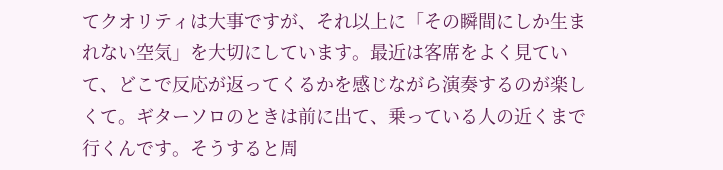てクオリティは大事ですが、それ以上に「その瞬間にしか生まれない空気」を大切にしています。最近は客席をよく見ていて、どこで反応が返ってくるかを感じながら演奏するのが楽しくて。ギターソロのときは前に出て、乗っている人の近くまで行くんです。そうすると周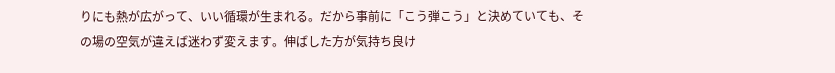りにも熱が広がって、いい循環が生まれる。だから事前に「こう弾こう」と決めていても、その場の空気が違えば迷わず変えます。伸ばした方が気持ち良け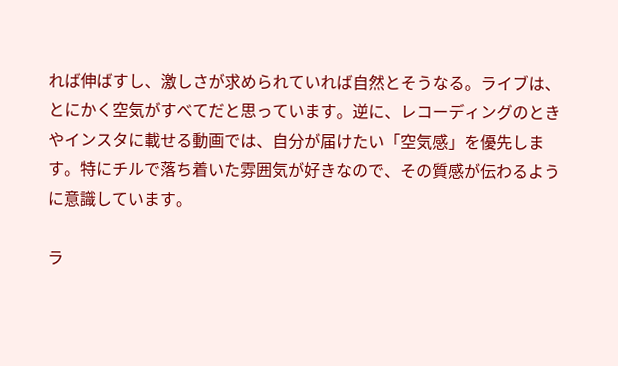れば伸ばすし、激しさが求められていれば自然とそうなる。ライブは、とにかく空気がすべてだと思っています。逆に、レコーディングのときやインスタに載せる動画では、自分が届けたい「空気感」を優先します。特にチルで落ち着いた雰囲気が好きなので、その質感が伝わるように意識しています。

ラ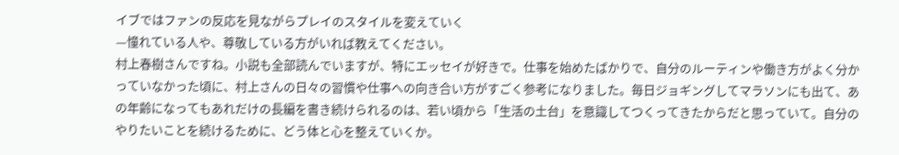イブではファンの反応を見ながらプレイのスタイルを変えていく
—憧れている人や、尊敬している方がいれば教えてください。
村上春樹さんですね。小説も全部読んでいますが、特にエッセイが好きで。仕事を始めたばかりで、自分のルーティンや働き方がよく分かっていなかった頃に、村上さんの日々の習慣や仕事への向き合い方がすごく参考になりました。毎日ジョギングしてマラソンにも出て、あの年齢になってもあれだけの長編を書き続けられるのは、若い頃から「生活の土台」を意識してつくってきたからだと思っていて。自分のやりたいことを続けるために、どう体と心を整えていくか。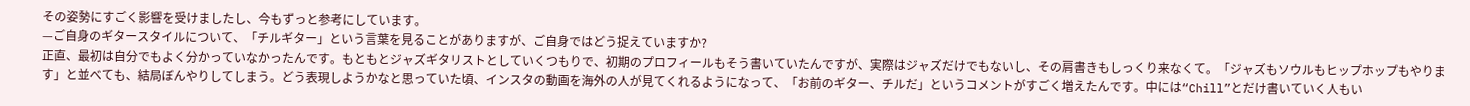その姿勢にすごく影響を受けましたし、今もずっと参考にしています。
—ご自身のギタースタイルについて、「チルギター」という言葉を見ることがありますが、ご自身ではどう捉えていますか?
正直、最初は自分でもよく分かっていなかったんです。もともとジャズギタリストとしていくつもりで、初期のプロフィールもそう書いていたんですが、実際はジャズだけでもないし、その肩書きもしっくり来なくて。「ジャズもソウルもヒップホップもやります」と並べても、結局ぼんやりしてしまう。どう表現しようかなと思っていた頃、インスタの動画を海外の人が見てくれるようになって、「お前のギター、チルだ」というコメントがすごく増えたんです。中には“Chill”とだけ書いていく人もい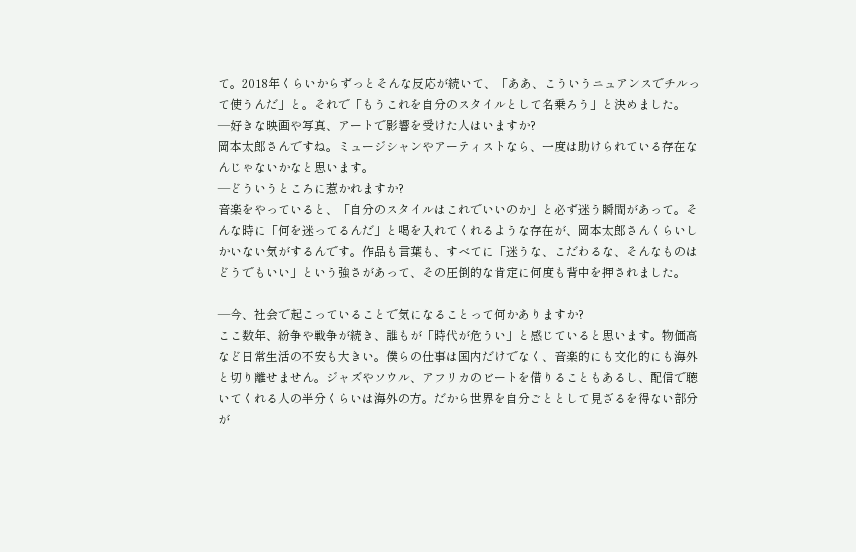て。2018年くらいからずっとそんな反応が続いて、「ああ、こういうニュアンスでチルって使うんだ」と。それで「もうこれを自分のスタイルとして名乗ろう」と決めました。
—好きな映画や写真、アートで影響を受けた人はいますか?
岡本太郎さんですね。ミュージシャンやアーティストなら、一度は助けられている存在なんじゃないかなと思います。
—どういうところに惹かれますか?
音楽をやっていると、「自分のスタイルはこれでいいのか」と必ず迷う瞬間があって。そんな時に「何を迷ってるんだ」と喝を入れてくれるような存在が、岡本太郎さんくらいしかいない気がするんです。作品も言葉も、すべてに「迷うな、こだわるな、そんなものはどうでもいい」という強さがあって、その圧倒的な肯定に何度も背中を押されました。

—今、社会で起こっていることで気になることって何かありますか?
ここ数年、紛争や戦争が続き、誰もが「時代が危うい」と感じていると思います。物価高など日常生活の不安も大きい。僕らの仕事は国内だけでなく、音楽的にも文化的にも海外と切り離せません。ジャズやソウル、アフリカのビートを借りることもあるし、配信で聴いてくれる人の半分くらいは海外の方。だから世界を自分ごととして見ざるを得ない部分が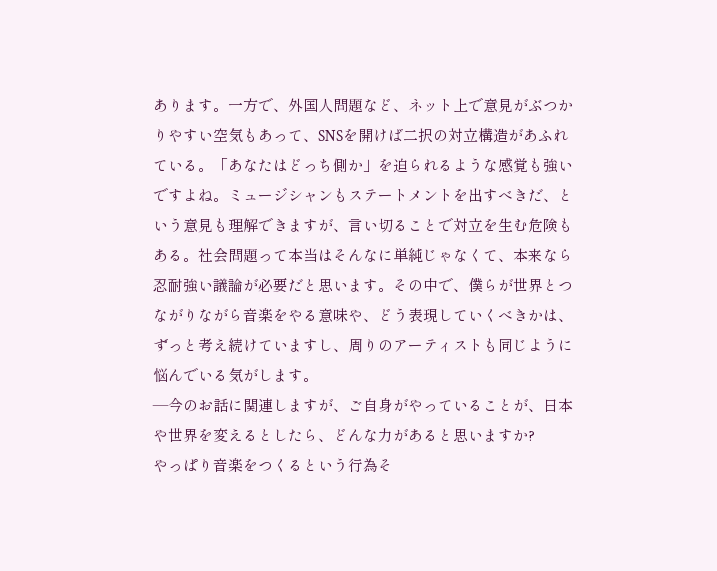あります。一方で、外国人問題など、ネット上で意見がぶつかりやすい空気もあって、SNSを開けば二択の対立構造があふれている。「あなたはどっち側か」を迫られるような感覚も強いですよね。ミュージシャンもステートメントを出すべきだ、という意見も理解できますが、言い切ることで対立を生む危険もある。社会問題って本当はそんなに単純じゃなくて、本来なら忍耐強い議論が必要だと思います。その中で、僕らが世界とつながりながら音楽をやる意味や、どう表現していくべきかは、ずっと考え続けていますし、周りのアーティストも同じように悩んでいる気がします。
—今のお話に関連しますが、ご自身がやっていることが、日本や世界を変えるとしたら、どんな力があると思いますか?
やっぱり音楽をつくるという行為そ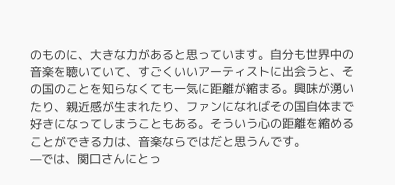のものに、大きな力があると思っています。自分も世界中の音楽を聴いていて、すごくいいアーティストに出会うと、その国のことを知らなくても一気に距離が縮まる。興味が湧いたり、親近感が生まれたり、ファンになればその国自体まで好きになってしまうこともある。そういう心の距離を縮めることができる力は、音楽ならではだと思うんです。
—では、関口さんにとっ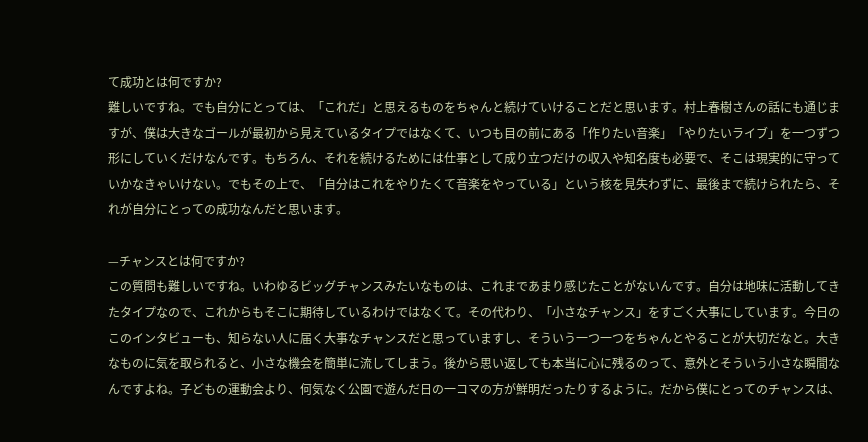て成功とは何ですか?
難しいですね。でも自分にとっては、「これだ」と思えるものをちゃんと続けていけることだと思います。村上春樹さんの話にも通じますが、僕は大きなゴールが最初から見えているタイプではなくて、いつも目の前にある「作りたい音楽」「やりたいライブ」を一つずつ形にしていくだけなんです。もちろん、それを続けるためには仕事として成り立つだけの収入や知名度も必要で、そこは現実的に守っていかなきゃいけない。でもその上で、「自分はこれをやりたくて音楽をやっている」という核を見失わずに、最後まで続けられたら、それが自分にとっての成功なんだと思います。

—チャンスとは何ですか?
この質問も難しいですね。いわゆるビッグチャンスみたいなものは、これまであまり感じたことがないんです。自分は地味に活動してきたタイプなので、これからもそこに期待しているわけではなくて。その代わり、「小さなチャンス」をすごく大事にしています。今日のこのインタビューも、知らない人に届く大事なチャンスだと思っていますし、そういう一つ一つをちゃんとやることが大切だなと。大きなものに気を取られると、小さな機会を簡単に流してしまう。後から思い返しても本当に心に残るのって、意外とそういう小さな瞬間なんですよね。子どもの運動会より、何気なく公園で遊んだ日の一コマの方が鮮明だったりするように。だから僕にとってのチャンスは、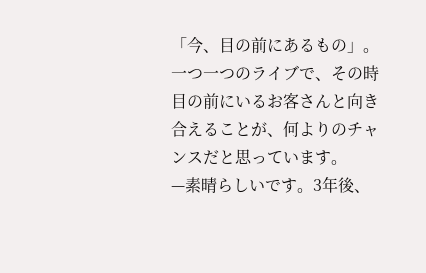「今、目の前にあるもの」。一つ一つのライブで、その時目の前にいるお客さんと向き合えることが、何よりのチャンスだと思っています。
—素晴らしいです。3年後、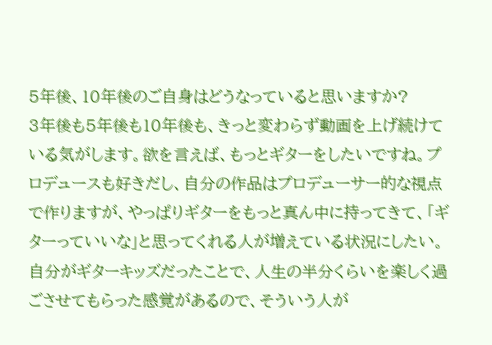5年後、10年後のご自身はどうなっていると思いますか?
3年後も5年後も10年後も、きっと変わらず動画を上げ続けている気がします。欲を言えば、もっとギターをしたいですね。プロデュースも好きだし、自分の作品はプロデューサー的な視点で作りますが、やっぱりギターをもっと真ん中に持ってきて、「ギターっていいな」と思ってくれる人が増えている状況にしたい。自分がギターキッズだったことで、人生の半分くらいを楽しく過ごさせてもらった感覚があるので、そういう人が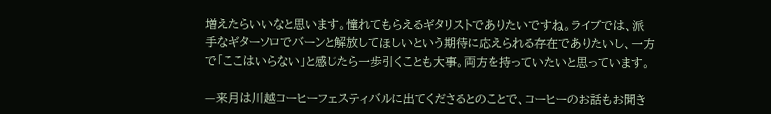増えたらいいなと思います。憧れてもらえるギタリストでありたいですね。ライブでは、派手なギターソロでバーンと解放してほしいという期待に応えられる存在でありたいし、一方で「ここはいらない」と感じたら一歩引くことも大事。両方を持っていたいと思っています。

—来月は川越コーヒーフェスティバルに出てくださるとのことで、コーヒーのお話もお聞き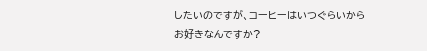したいのですが、コーヒーはいつぐらいからお好きなんですか?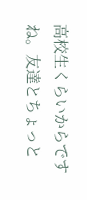高校生くらいからですね。友達とちょっと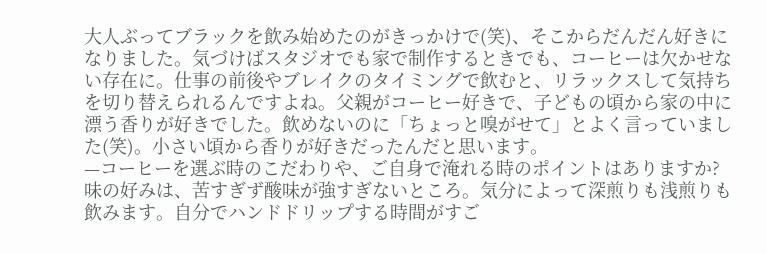大人ぶってブラックを飲み始めたのがきっかけで(笑)、そこからだんだん好きになりました。気づけばスタジオでも家で制作するときでも、コーヒーは欠かせない存在に。仕事の前後やブレイクのタイミングで飲むと、リラックスして気持ちを切り替えられるんですよね。父親がコーヒー好きで、子どもの頃から家の中に漂う香りが好きでした。飲めないのに「ちょっと嗅がせて」とよく言っていました(笑)。小さい頃から香りが好きだったんだと思います。
—コーヒーを選ぶ時のこだわりや、ご自身で淹れる時のポイントはありますか?
味の好みは、苦すぎず酸味が強すぎないところ。気分によって深煎りも浅煎りも飲みます。自分でハンドドリップする時間がすご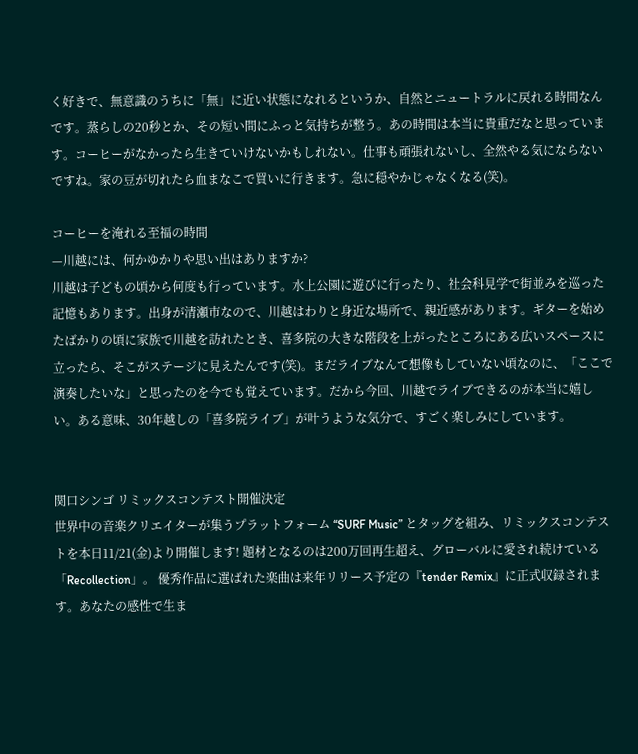く好きで、無意識のうちに「無」に近い状態になれるというか、自然とニュートラルに戻れる時間なんです。蒸らしの20秒とか、その短い間にふっと気持ちが整う。あの時間は本当に貴重だなと思っています。コーヒーがなかったら生きていけないかもしれない。仕事も頑張れないし、全然やる気にならないですね。家の豆が切れたら血まなこで買いに行きます。急に穏やかじゃなくなる(笑)。

コーヒーを淹れる至福の時間
—川越には、何かゆかりや思い出はありますか?
川越は子どもの頃から何度も行っています。水上公園に遊びに行ったり、社会科見学で街並みを巡った記憶もあります。出身が清瀬市なので、川越はわりと身近な場所で、親近感があります。ギターを始めたばかりの頃に家族で川越を訪れたとき、喜多院の大きな階段を上がったところにある広いスペースに立ったら、そこがステージに見えたんです(笑)。まだライブなんて想像もしていない頃なのに、「ここで演奏したいな」と思ったのを今でも覚えています。だから今回、川越でライブできるのが本当に嬉しい。ある意味、30年越しの「喜多院ライブ」が叶うような気分で、すごく楽しみにしています。


関口シンゴ リミックスコンテスト開催決定
世界中の音楽クリエイターが集うプラットフォーム “SURF Music” とタッグを組み、リミックスコンテストを本日11/21(金)より開催します! 題材となるのは200万回再生超え、グローバルに愛され続けている「Recollection」。 優秀作品に選ばれた楽曲は来年リリース予定の『tender Remix』に正式収録されます。あなたの感性で生ま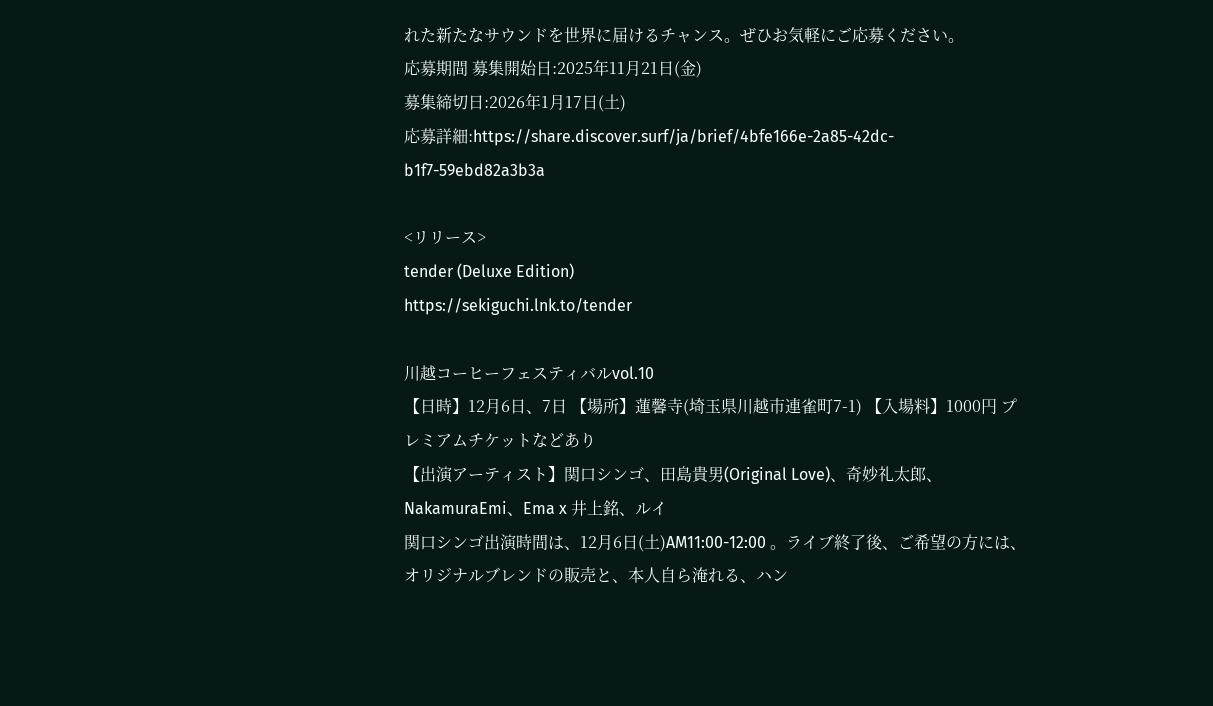れた新たなサウンドを世界に届けるチャンス。ぜひお気軽にご応募ください。
応募期間 募集開始日:2025年11月21日(金)
募集締切日:2026年1月17日(土)
応募詳細:https://share.discover.surf/ja/brief/4bfe166e-2a85-42dc-b1f7-59ebd82a3b3a

<リリース>
tender (Deluxe Edition)
https://sekiguchi.lnk.to/tender

川越コーヒーフェスティバルvol.10
【日時】12月6日、7日 【場所】蓮馨寺(埼玉県川越市連雀町7-1) 【入場料】1000円 プレミアムチケットなどあり
【出演アーティスト】関口シンゴ、田島貴男(Original Love)、奇妙礼太郎、NakamuraEmi、Ema x 井上銘、ルイ
関口シンゴ出演時間は、12月6日(土)AM11:00-12:00 。ライブ終了後、ご希望の方には、オリジナルブレンドの販売と、本人自ら淹れる、ハン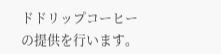ドドリップコーヒーの提供を行います。